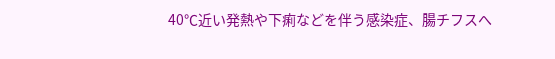40℃近い発熱や下痢などを伴う感染症、腸チフスへ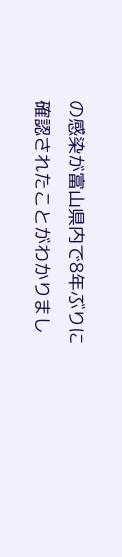の感染が富山県内で8年ぶりに確認されたことがわかりまし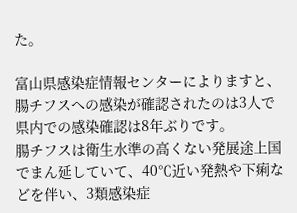た。

富山県感染症情報センターによりますと、腸チフスへの感染が確認されたのは3人で県内での感染確認は8年ぶりです。
腸チフスは衛生水準の高くない発展途上国でまん延していて、40℃近い発熱や下痢などを伴い、3類感染症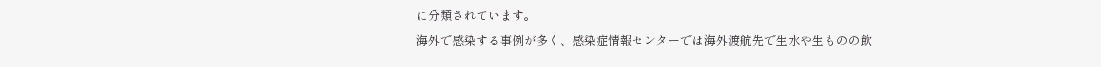に分類されています。
海外で感染する事例が多く、感染症情報センターでは海外渡航先で生水や生ものの飲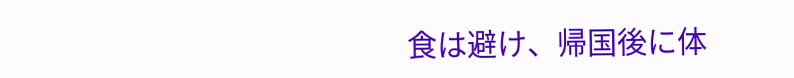食は避け、帰国後に体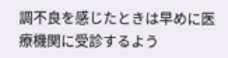調不良を感じたときは早めに医療機関に受診するよう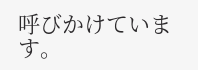呼びかけています。